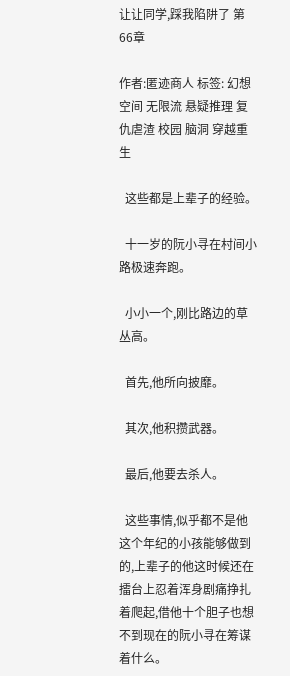让让同学,踩我陷阱了 第66章

作者:匿迹商人 标签: 幻想空间 无限流 悬疑推理 复仇虐渣 校园 脑洞 穿越重生

  这些都是上辈子的经验。

  十一岁的阮小寻在村间小路极速奔跑。

  小小一个,刚比路边的草丛高。

  首先,他所向披靡。

  其次,他积攒武器。

  最后,他要去杀人。

  这些事情,似乎都不是他这个年纪的小孩能够做到的,上辈子的他这时候还在擂台上忍着浑身剧痛挣扎着爬起,借他十个胆子也想不到现在的阮小寻在筹谋着什么。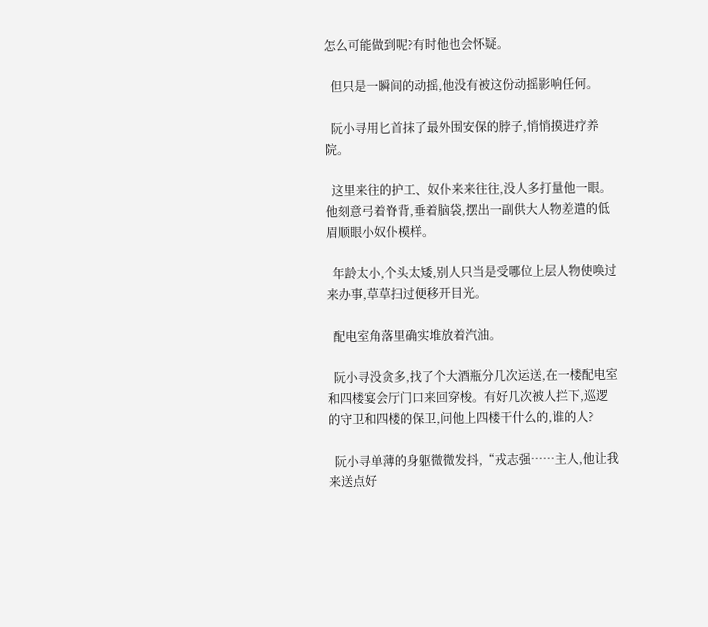怎么可能做到呢?有时他也会怀疑。

  但只是一瞬间的动摇,他没有被这份动摇影响任何。

  阮小寻用匕首抹了最外围安保的脖子,悄悄摸进疗养院。

  这里来往的护工、奴仆来来往往,没人多打量他一眼。他刻意弓着脊背,垂着脑袋,摆出一副供大人物差遣的低眉顺眼小奴仆模样。

  年龄太小,个头太矮,别人只当是受哪位上层人物使唤过来办事,草草扫过便移开目光。

  配电室角落里确实堆放着汽油。

  阮小寻没贪多,找了个大酒瓶分几次运送,在一楼配电室和四楼宴会厅门口来回穿梭。有好几次被人拦下,巡逻的守卫和四楼的保卫,问他上四楼干什么的,谁的人?

  阮小寻单薄的身躯微微发抖,“戎志强……主人,他让我来送点好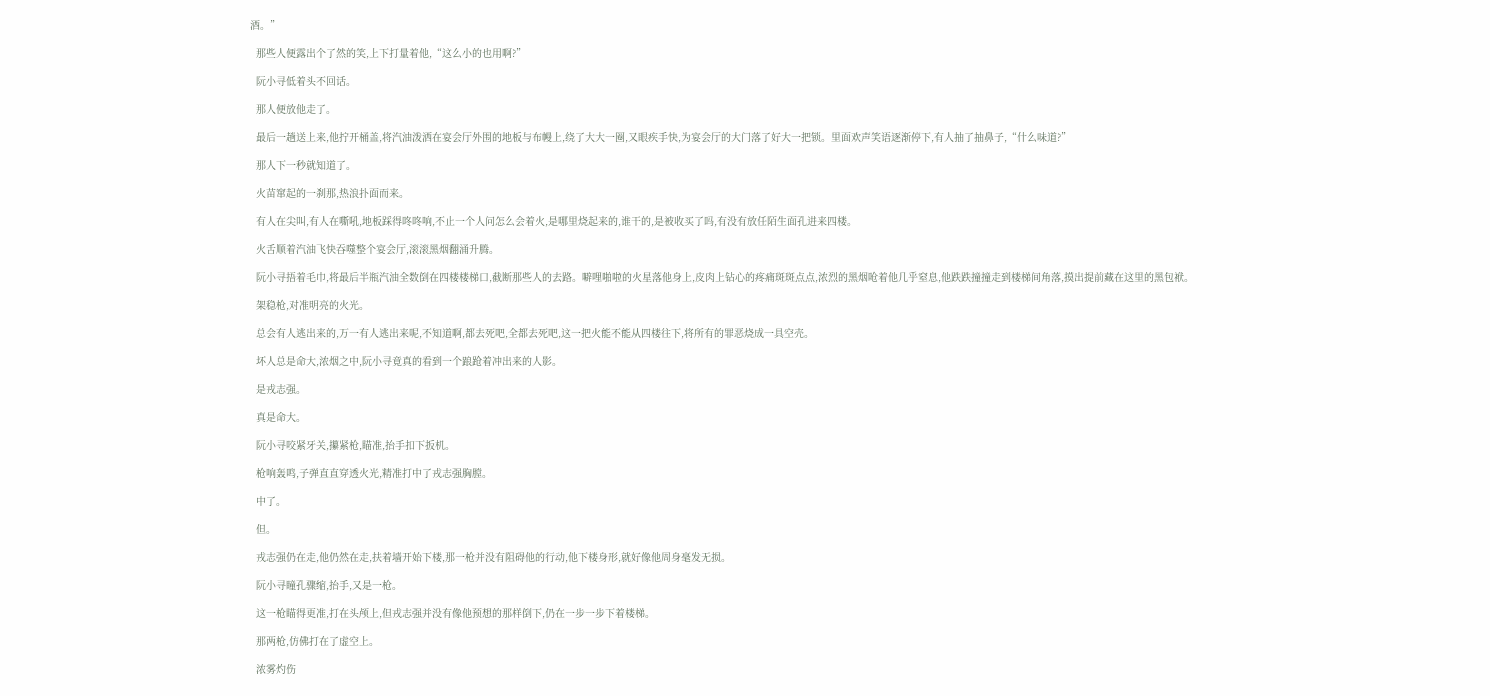酒。”

  那些人便露出个了然的笑,上下打量着他,“这么小的也用啊?”

  阮小寻低着头不回话。

  那人便放他走了。

  最后一趟送上来,他拧开桶盖,将汽油泼洒在宴会厅外围的地板与布幔上,绕了大大一圈,又眼疾手快,为宴会厅的大门落了好大一把锁。里面欢声笑语逐渐停下,有人抽了抽鼻子,“什么味道?”

  那人下一秒就知道了。

  火苗窜起的一刹那,热浪扑面而来。

  有人在尖叫,有人在嘶吼,地板踩得咚咚响,不止一个人问怎么会着火,是哪里烧起来的,谁干的,是被收买了吗,有没有放任陌生面孔进来四楼。

  火舌顺着汽油飞快吞噬整个宴会厅,滚滚黑烟翻涌升腾。

  阮小寻捂着毛巾,将最后半瓶汽油全数倒在四楼楼梯口,截断那些人的去路。噼哩啪啦的火星落他身上,皮肉上钻心的疼痛斑斑点点,浓烈的黑烟呛着他几乎窒息,他跌跌撞撞走到楼梯间角落,摸出提前藏在这里的黑包袱。

  架稳枪,对准明亮的火光。

  总会有人逃出来的,万一有人逃出来呢,不知道啊,都去死吧,全都去死吧,这一把火能不能从四楼往下,将所有的罪恶烧成一具空壳。

  坏人总是命大,浓烟之中,阮小寻竟真的看到一个踉跄着冲出来的人影。

  是戎志强。

  真是命大。

  阮小寻咬紧牙关,攥紧枪,瞄准,抬手扣下扳机。

  枪响轰鸣,子弹直直穿透火光,精准打中了戎志强胸膛。

  中了。

  但。

  戎志强仍在走,他仍然在走,扶着墙开始下楼,那一枪并没有阻碍他的行动,他下楼身形,就好像他周身毫发无损。

  阮小寻瞳孔骤缩,抬手,又是一枪。

  这一枪瞄得更准,打在头颅上,但戎志强并没有像他预想的那样倒下,仍在一步一步下着楼梯。

  那两枪,仿佛打在了虚空上。

  浓雾灼伤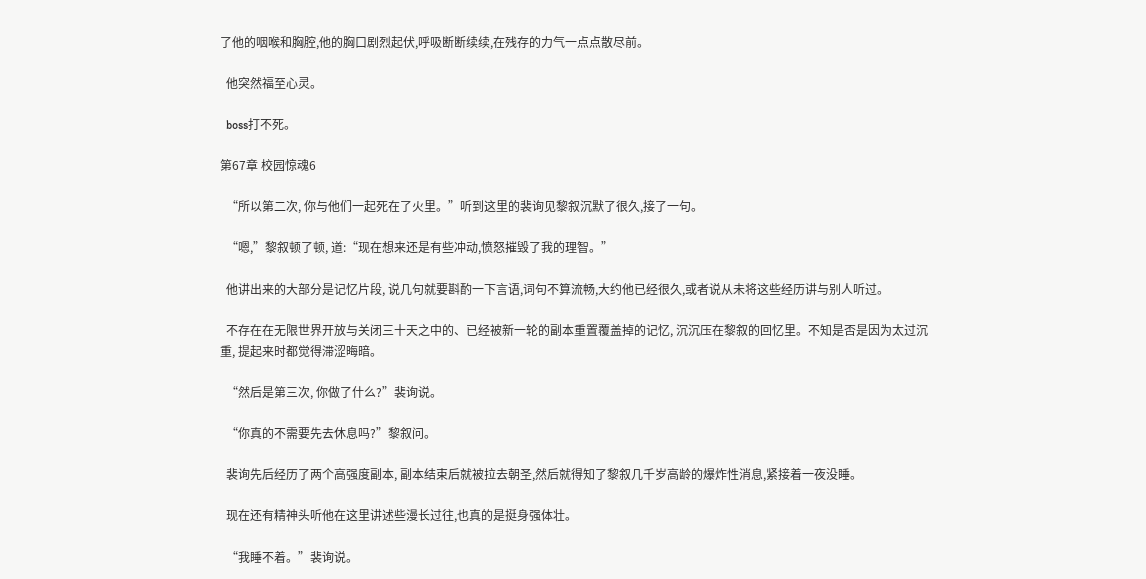了他的咽喉和胸腔,他的胸口剧烈起伏,呼吸断断续续,在残存的力气一点点散尽前。

  他突然福至心灵。

  boss打不死。

第67章 校园惊魂6

  “所以第二次, 你与他们一起死在了火里。”听到这里的裴询见黎叙沉默了很久,接了一句。

  “嗯,”黎叙顿了顿, 道:“现在想来还是有些冲动,愤怒摧毁了我的理智。”

  他讲出来的大部分是记忆片段, 说几句就要斟酌一下言语,词句不算流畅,大约他已经很久,或者说从未将这些经历讲与别人听过。

  不存在在无限世界开放与关闭三十天之中的、已经被新一轮的副本重置覆盖掉的记忆, 沉沉压在黎叙的回忆里。不知是否是因为太过沉重, 提起来时都觉得滞涩晦暗。

  “然后是第三次, 你做了什么?”裴询说。

  “你真的不需要先去休息吗?”黎叙问。

  裴询先后经历了两个高强度副本, 副本结束后就被拉去朝圣,然后就得知了黎叙几千岁高龄的爆炸性消息,紧接着一夜没睡。

  现在还有精神头听他在这里讲述些漫长过往,也真的是挺身强体壮。

  “我睡不着。”裴询说。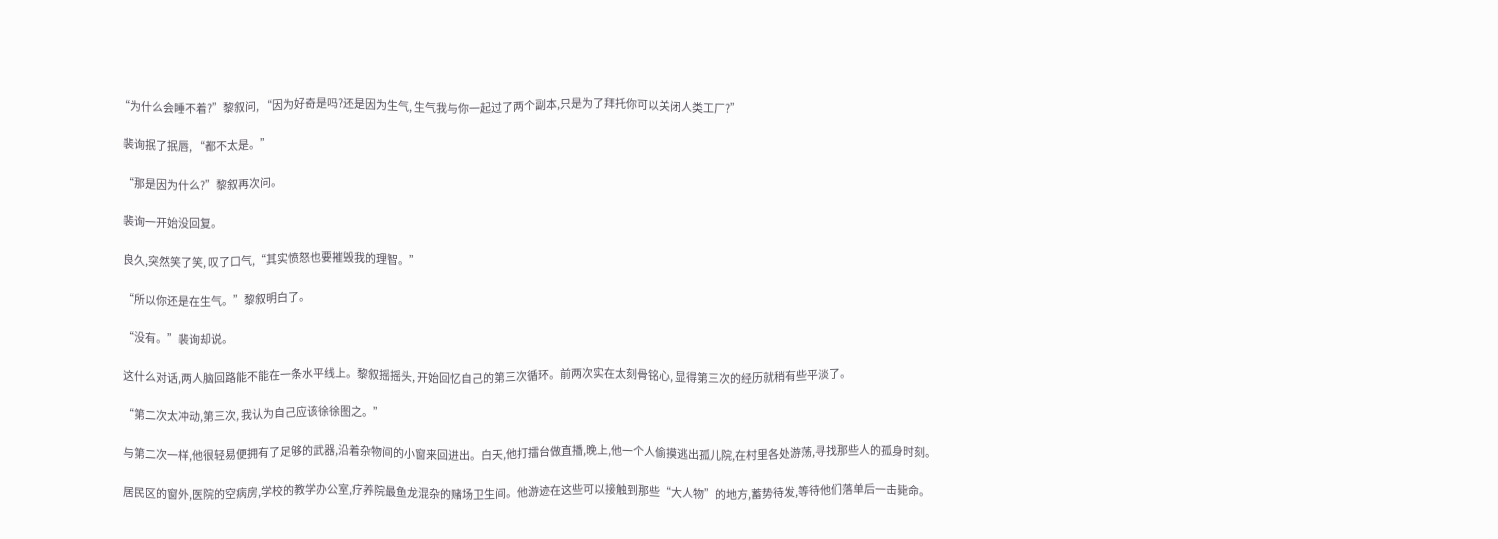“为什么会睡不着?”黎叙问, “因为好奇是吗?还是因为生气, 生气我与你一起过了两个副本,只是为了拜托你可以关闭人类工厂?”

  裴询抿了抿唇, “都不太是。”

  “那是因为什么?”黎叙再次问。

  裴询一开始没回复。

  良久,突然笑了笑, 叹了口气,“其实愤怒也要摧毁我的理智。”

  “所以你还是在生气。”黎叙明白了。

  “没有。”裴询却说。

  这什么对话,两人脑回路能不能在一条水平线上。黎叙摇摇头, 开始回忆自己的第三次循环。前两次实在太刻骨铭心, 显得第三次的经历就稍有些平淡了。

  “第二次太冲动,第三次, 我认为自己应该徐徐图之。”

  与第二次一样,他很轻易便拥有了足够的武器,沿着杂物间的小窗来回进出。白天,他打擂台做直播,晚上,他一个人偷摸逃出孤儿院,在村里各处游荡,寻找那些人的孤身时刻。

  居民区的窗外,医院的空病房,学校的教学办公室,疗养院最鱼龙混杂的赌场卫生间。他游迹在这些可以接触到那些“大人物”的地方,蓄势待发,等待他们落单后一击毙命。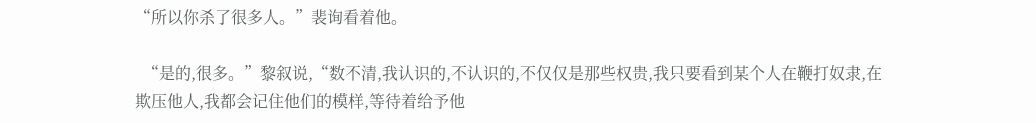“所以你杀了很多人。”裴询看着他。

  “是的,很多。”黎叙说,“数不清,我认识的,不认识的,不仅仅是那些权贵,我只要看到某个人在鞭打奴隶,在欺压他人,我都会记住他们的模样,等待着给予他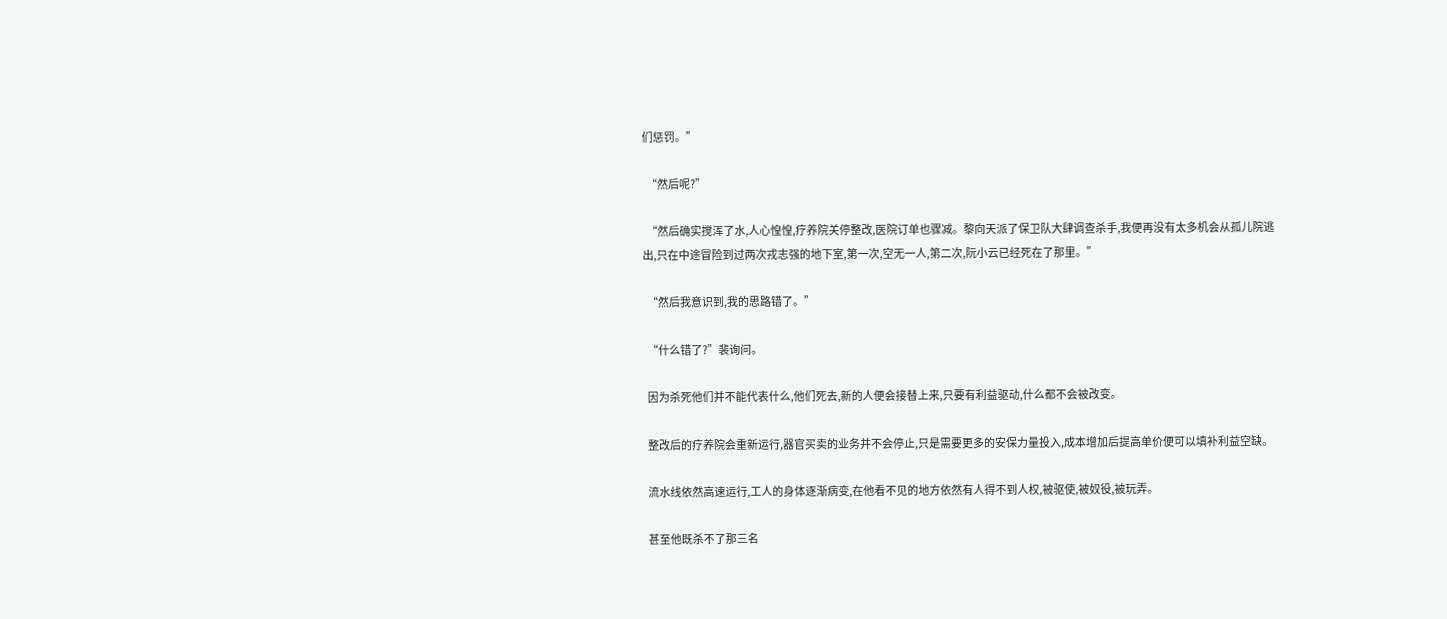们惩罚。”

  “然后呢?”

  “然后确实搅浑了水,人心惶惶,疗养院关停整改,医院订单也骤减。黎向天派了保卫队大肆调查杀手,我便再没有太多机会从孤儿院逃出,只在中途冒险到过两次戎志强的地下室,第一次,空无一人,第二次,阮小云已经死在了那里。”

  “然后我意识到,我的思路错了。”

  “什么错了?”裴询问。

  因为杀死他们并不能代表什么,他们死去,新的人便会接替上来,只要有利益驱动,什么都不会被改变。

  整改后的疗养院会重新运行,器官买卖的业务并不会停止,只是需要更多的安保力量投入,成本增加后提高单价便可以填补利益空缺。

  流水线依然高速运行,工人的身体逐渐病变,在他看不见的地方依然有人得不到人权,被驱使,被奴役,被玩弄。

  甚至他既杀不了那三名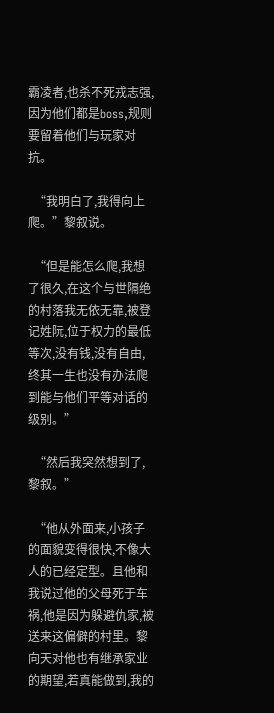霸凌者,也杀不死戎志强,因为他们都是boss,规则要留着他们与玩家对抗。

  “我明白了,我得向上爬。”黎叙说。

  “但是能怎么爬,我想了很久,在这个与世隔绝的村落我无依无靠,被登记姓阮,位于权力的最低等次,没有钱,没有自由,终其一生也没有办法爬到能与他们平等对话的级别。”

  “然后我突然想到了,黎叙。”

  “他从外面来,小孩子的面貌变得很快,不像大人的已经定型。且他和我说过他的父母死于车祸,他是因为躲避仇家,被送来这偏僻的村里。黎向天对他也有继承家业的期望,若真能做到,我的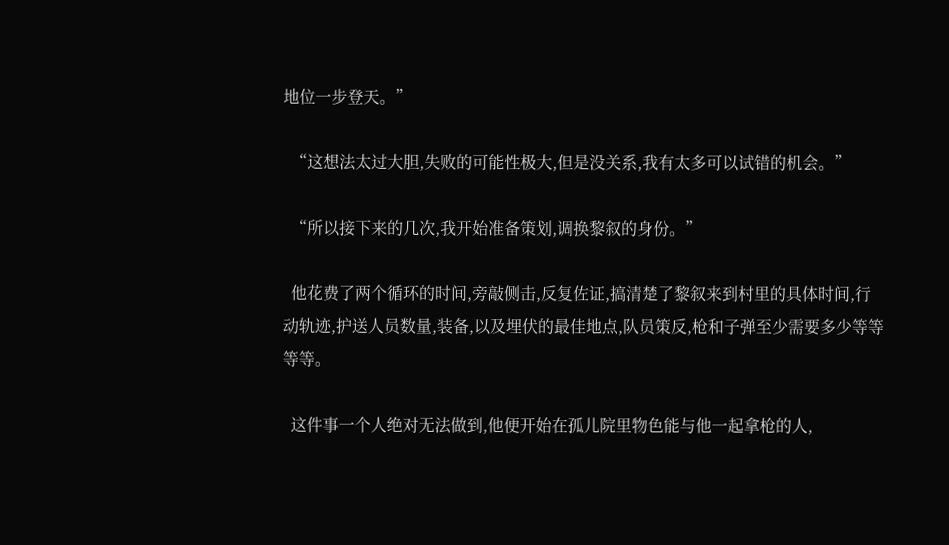地位一步登天。”

  “这想法太过大胆,失败的可能性极大,但是没关系,我有太多可以试错的机会。”

  “所以接下来的几次,我开始准备策划,调换黎叙的身份。”

  他花费了两个循环的时间,旁敲侧击,反复佐证,搞清楚了黎叙来到村里的具体时间,行动轨迹,护送人员数量,装备,以及埋伏的最佳地点,队员策反,枪和子弹至少需要多少等等等等。

  这件事一个人绝对无法做到,他便开始在孤儿院里物色能与他一起拿枪的人,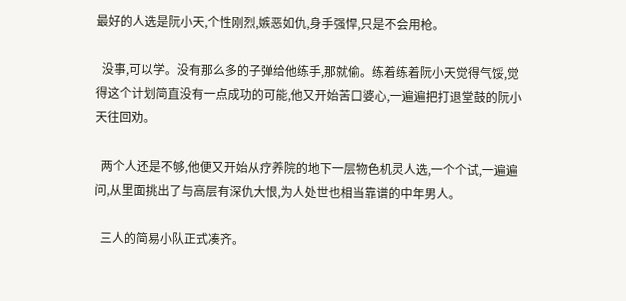最好的人选是阮小天,个性刚烈,嫉恶如仇,身手强悍,只是不会用枪。

  没事,可以学。没有那么多的子弹给他练手,那就偷。练着练着阮小天觉得气馁,觉得这个计划简直没有一点成功的可能,他又开始苦口婆心,一遍遍把打退堂鼓的阮小天往回劝。

  两个人还是不够,他便又开始从疗养院的地下一层物色机灵人选,一个个试,一遍遍问,从里面挑出了与高层有深仇大恨,为人处世也相当靠谱的中年男人。

  三人的简易小队正式凑齐。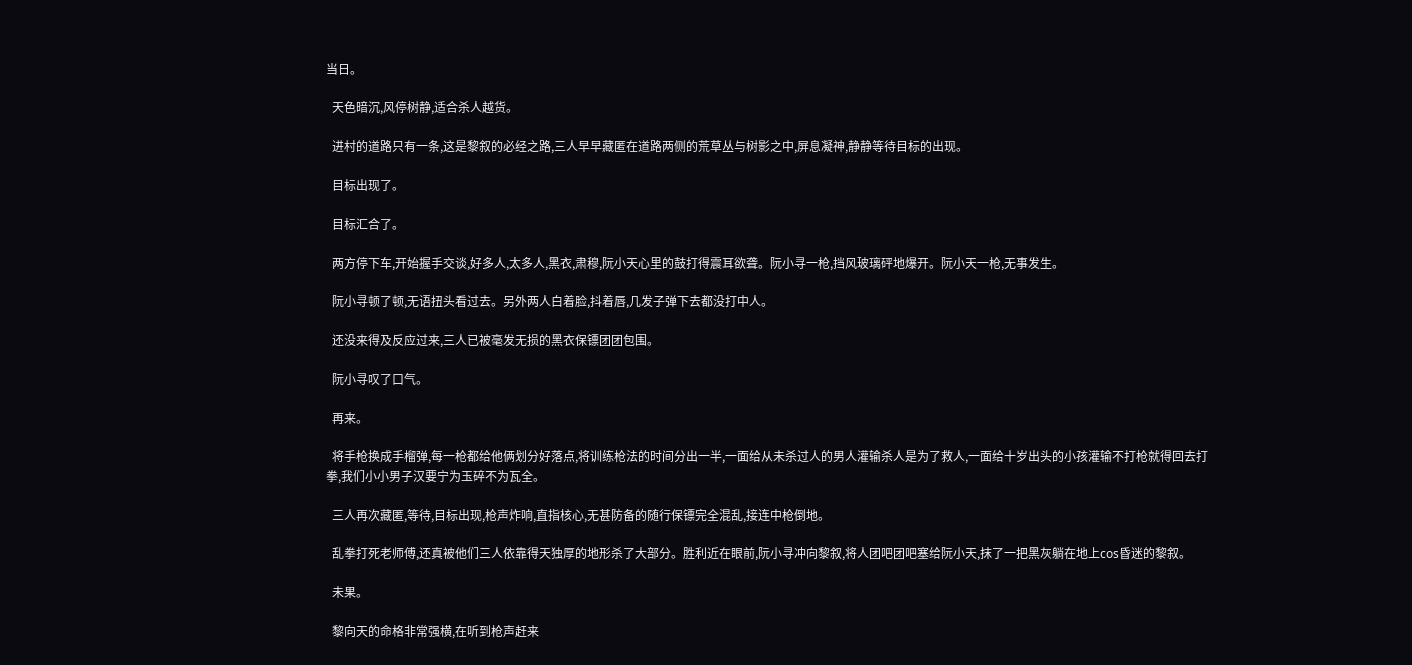当日。

  天色暗沉,风停树静,适合杀人越货。

  进村的道路只有一条,这是黎叙的必经之路,三人早早藏匿在道路两侧的荒草丛与树影之中,屏息凝神,静静等待目标的出现。

  目标出现了。

  目标汇合了。

  两方停下车,开始握手交谈,好多人,太多人,黑衣,肃穆,阮小天心里的鼓打得震耳欲聋。阮小寻一枪,挡风玻璃砰地爆开。阮小天一枪,无事发生。

  阮小寻顿了顿,无语扭头看过去。另外两人白着脸,抖着唇,几发子弹下去都没打中人。

  还没来得及反应过来,三人已被毫发无损的黑衣保镖团团包围。

  阮小寻叹了口气。

  再来。

  将手枪换成手榴弹,每一枪都给他俩划分好落点,将训练枪法的时间分出一半,一面给从未杀过人的男人灌输杀人是为了救人,一面给十岁出头的小孩灌输不打枪就得回去打拳,我们小小男子汉要宁为玉碎不为瓦全。

  三人再次藏匿,等待,目标出现,枪声炸响,直指核心,无甚防备的随行保镖完全混乱,接连中枪倒地。

  乱拳打死老师傅,还真被他们三人依靠得天独厚的地形杀了大部分。胜利近在眼前,阮小寻冲向黎叙,将人团吧团吧塞给阮小天,抹了一把黑灰躺在地上cos昏迷的黎叙。

  未果。

  黎向天的命格非常强横,在听到枪声赶来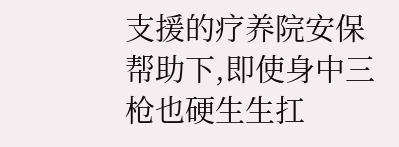支援的疗养院安保帮助下,即使身中三枪也硬生生扛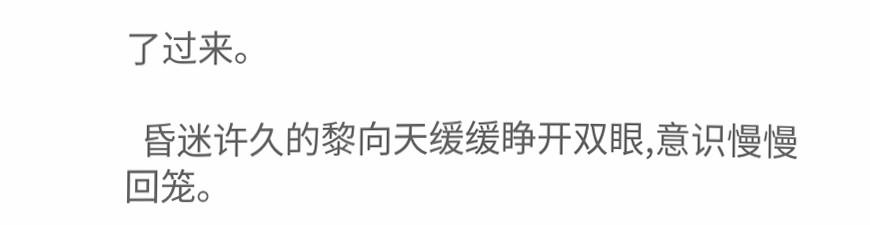了过来。

  昏迷许久的黎向天缓缓睁开双眼,意识慢慢回笼。